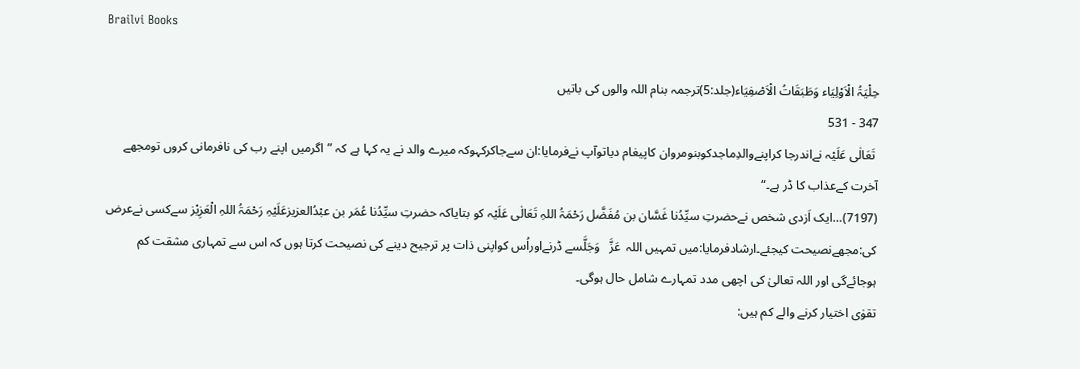Brailvi Books

حِلْیَۃُ الْاَوْلِیَاء وَطَبَقَاتُ الْاَصْفِیَاء(جلد:5)ترجمہ بنام اللہ والوں کی باتیں
347 - 531
 تَعَالٰی عَلَیْہ نےاندرجا کراپنےوالدِماجدکوبنومروان کاپیغام دیاتوآپ نےفرمایا:ان سےجاکرکہوکہ میرے والد نے یہ کہا ہے کہ ”اگرمیں اپنے رب کی نافرمانی کروں تومجھے آخرت کےعذاب کا ڈر ہے۔“
(7197)…ایک اَزدی شخص نےحضرتِ سیِّدُنا غَسَّان بن مُفَضَّل رَحْمَۃُ اللہِ تَعَالٰی عَلَیْہ کو بتایاکہ حضرتِ سیِّدُنا عُمَر بن عبْدُالعزیزعَلَیْہِ رَحْمَۃُ اللہِ الْعَزِیْز سےکسی نےعرض کی:مجھےنصیحت کیجئے۔ارشادفرمایا:میں تمہیں اللہ  عَزَّ   وَجَلَّسے ڈرنےاوراُس کواپنی ذات پر ترجیح دینے کی نصیحت کرتا ہوں کہ اس سے تمہاری مشقت کم ہوجائےگی اور اللہ تعالیٰ کی اچھی مدد تمہارے شامل حال ہوگی۔
تقوٰی اختیار کرنے والے کم ہیں: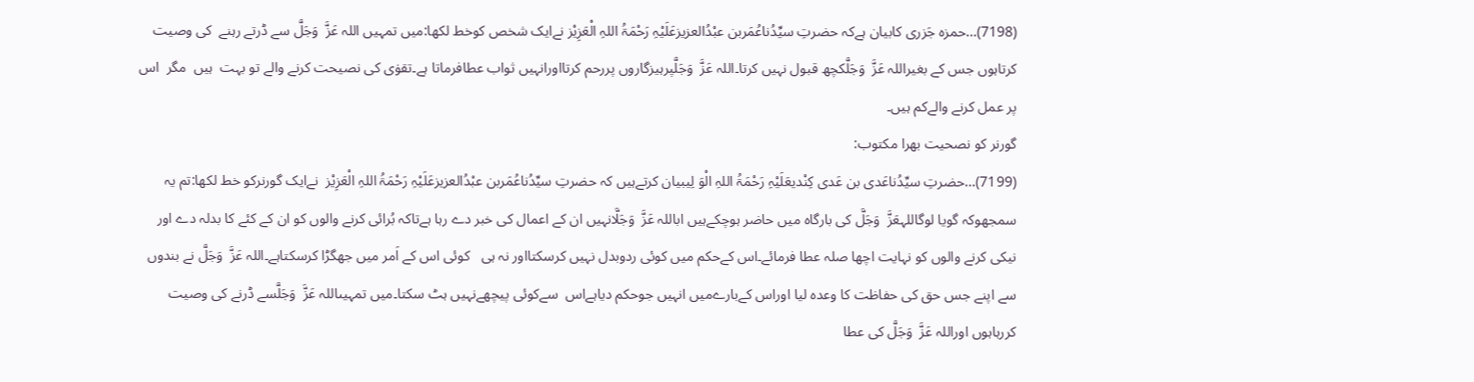(7198)…حمزہ جَزری کابیان ہےکہ حضرتِ سیِّدُناعُمَربن عبْدُالعزیزعَلَیْہِ رَحْمَۃُ اللہِ الْعَزِیْز نےایک شخص کوخط لکھا:میں تمہیں اللہ عَزَّ  وَجَلَّ سے ڈرتے رہنے  کی وصیت کرتاہوں جس کے بغیراللہ عَزَّ  وَجَلَّکچھ قبول نہیں کرتا۔اللہ عَزَّ  وَجَلَّپرہیزگاروں پررحم کرتااورانہیں ثواب عطافرماتا ہے۔تقوٰی کی نصیحت کرنے والے تو بہت  ہیں  مگر  اس  پر عمل کرنے والےکم ہیں۔
گورنر کو نصحیت بھرا مکتوب:
(7199)…حضرتِ سیِّدُناعَدی بن عَدی کِنْدیعَلَیْہِ رَحْمَۃُ اللہِ الْوَ لِیبیان کرتےہیں کہ حضرتِ سیِّدُناعُمَربن عبْدُالعزیزعَلَیْہِ رَحْمَۃُ اللہِ الْعَزِیْز  نےایک گورنرکو خط لکھا:تم یہ سمجھوکہ گویا لوگاللہعَزَّ  وَجَلَّ کی بارگاہ میں حاضر ہوچکےہیں اباللہ عَزَّ  وَجَلَّانہیں ان کے اعمال کی خبر دے رہا ہےتاکہ بُرائی کرنے والوں کو ان کے کئے کا بدلہ دے اور نیکی کرنے والوں کو نہایت اچھا صلہ عطا فرمائے۔اس کےحکم میں کوئی ردوبدل نہیں کرسکتااور نہ ہی   کوئی اس کے اَمر میں جھگڑا کرسکتاہے۔اللہ عَزَّ  وَجَلَّ نے بندوں سے اپنے جس حق کی حفاظت کا وعدہ لیا اوراس کےبارےمیں انہیں جوحکم دیاہےاس  سےکوئی پیچھےنہیں ہٹ سکتا۔میں تمہیںاللہ عَزَّ  وَجَلَّسے ڈرنے کی وصیت کررہاہوں اوراللہ عَزَّ  وَجَلَّ کی عطا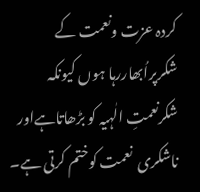کردہ عزت ونعمت کے شکرپراُبھاررہا ہوں کیونکہ شکرنعمتِ الٰہیہ کو بڑھاتاہےاور ناشکری  نعمت کوختم کرتی ہے۔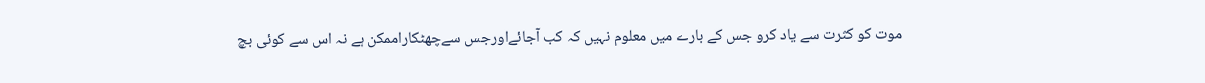موت کو کثرت سے یاد کرو جس کے بارے میں معلوم نہیں کہ کب آجائےاورجس سےچھٹکاراممکن ہے نہ اس سے کوئی بچ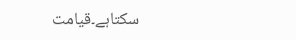سکتاہے۔قیامت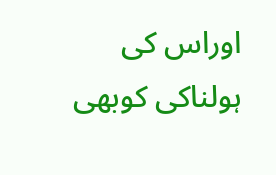اوراس کی ہولناکی کوبھی